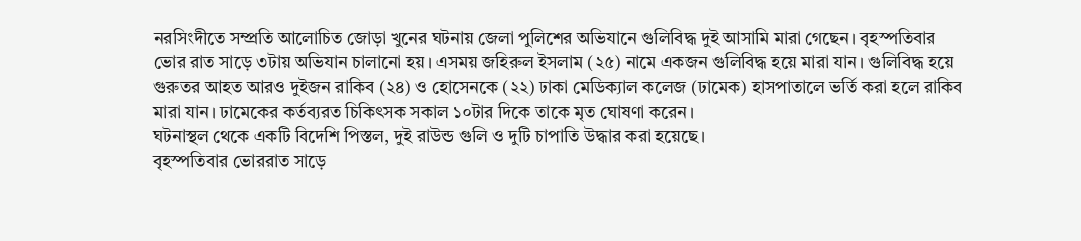নরসিংদীতে সম্প্রতি আলোচিত জোড়া খুনের ঘটনায় জেলা পুলিশের অভিযানে গুলিবিদ্ধ দুই আসামি মারা গেছেন। বৃহস্পতিবার ভোর রাত সাড়ে ৩টায় অভিযান চালানো হয়। এসময় জহিরুল ইসলাম (২৫) নামে একজন গুলিবিদ্ধ হয়ে মারা যান। গুলিবিদ্ধ হয়ে গুরুতর আহত আরও দুইজন রাকিব (২৪) ও হোসেনকে (২২) ঢাকা মেডিক্যাল কলেজ (ঢামেক) হাসপাতালে ভর্তি করা হলে রাকিব মারা যান। ঢামেকের কর্তব্যরত চিকিৎসক সকাল ১০টার দিকে তাকে মৃত ঘোষণা করেন।
ঘটনাস্থল থেকে একটি বিদেশি পিস্তল, দুই রাউন্ড গুলি ও দুটি চাপাতি উদ্ধার করা হয়েছে।
বৃহস্পতিবার ভোররাত সাড়ে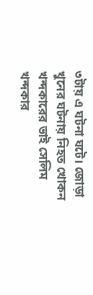৩টায় এ ঘটনা ঘটে। জোড়া খুনের ঘটনায় নিহত খোকন খন্দকারের ভাই সেলিম খন্দকার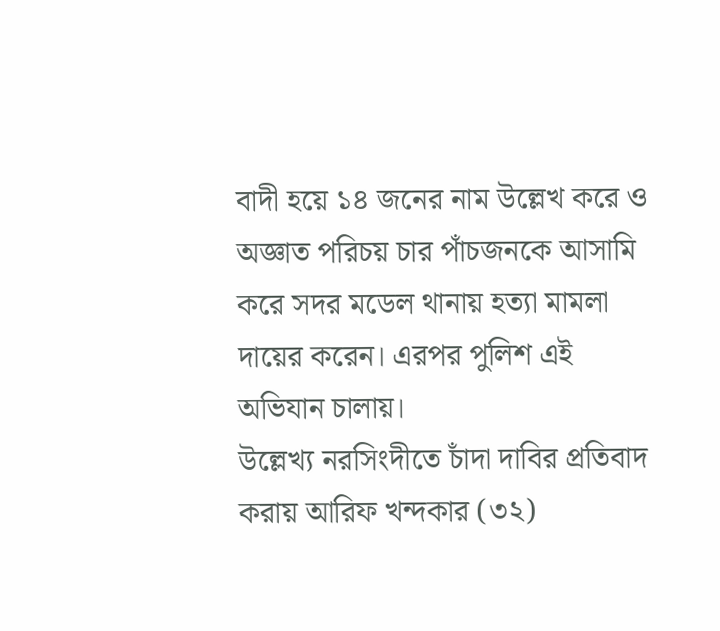বাদী হয়ে ১৪ জনের নাম উল্লেখ করে ও অজ্ঞাত পরিচয় চার পাঁচজনকে আসামি করে সদর মডেল থানায় হত্যা মামলা দায়ের করেন। এরপর পুলিশ এই অভিযান চালায়।
উল্লেখ্য নরসিংদীতে চাঁদা দাবির প্রতিবাদ করায় আরিফ খন্দকার (৩২)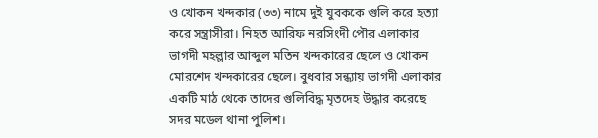ও খোকন খন্দকার (৩৩) নামে দুই যুবককে গুলি করে হত্যা করে সন্ত্রাসীরা। নিহত আরিফ নরসিংদী পৌর এলাকার ভাগদী মহল্লার আব্দুল মতিন খন্দকারের ছেলে ও খোকন মোরশেদ খন্দকারের ছেলে। বুধবার সন্ধ্যায় ভাগদী এলাকার একটি মাঠ থেকে তাদের গুলিবিদ্ধ মৃতদেহ উদ্ধার করেছে সদর মডেল থানা পুলিশ।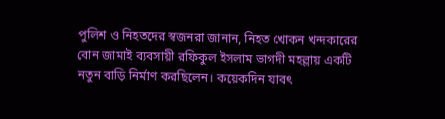পুলিশ ও নিহতদের স্বজনরা জানান, নিহত খোকন খন্দকারের বোন জামাই ব্যবসায়ী রফিকুল ইসলাম ভাগদী মহল্লায় একটি নতুন বাড়ি নির্মাণ করছিলেন। কয়েকদিন যাবৎ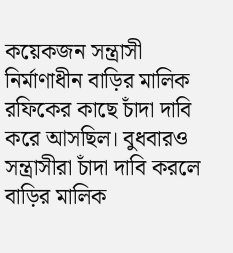কয়েকজন সন্ত্রাসী নির্মাণাধীন বাড়ির মালিক রফিকের কাছে চাঁদা দাবি করে আসছিল। বুধবারও সন্ত্রাসীরা চাঁদা দাবি করলে বাড়ির মালিক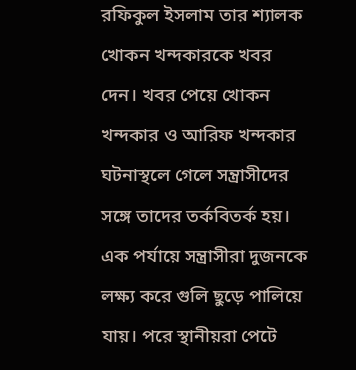রফিকুল ইসলাম তার শ্যালক খোকন খন্দকারকে খবর দেন। খবর পেয়ে খোকন খন্দকার ও আরিফ খন্দকার ঘটনাস্থলে গেলে সন্ত্রাসীদের সঙ্গে তাদের তর্কবিতর্ক হয়। এক পর্যায়ে সন্ত্রাসীরা দুজনকে লক্ষ্য করে গুলি ছুড়ে পালিয়ে যায়। পরে স্থানীয়রা পেটে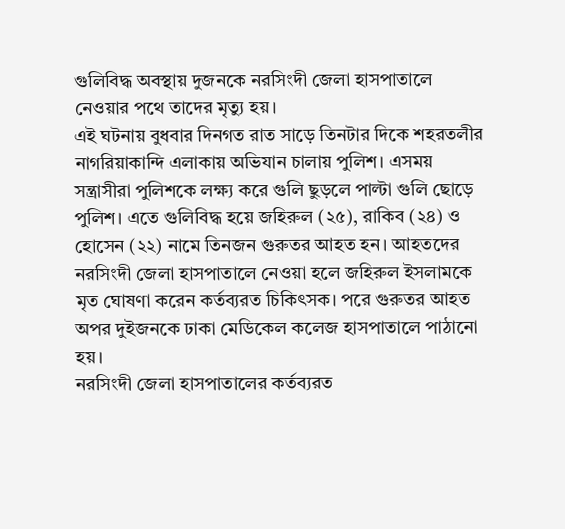গুলিবিদ্ধ অবস্থায় দুজনকে নরসিংদী জেলা হাসপাতালে নেওয়ার পথে তাদের মৃত্যু হয়।
এই ঘটনায় বুধবার দিনগত রাত সাড়ে তিনটার দিকে শহরতলীর নাগরিয়াকান্দি এলাকায় অভিযান চালায় পুলিশ। এসময় সন্ত্রাসীরা পুলিশকে লক্ষ্য করে গুলি ছুড়লে পাল্টা গুলি ছোড়ে পুলিশ। এতে গুলিবিদ্ধ হয়ে জহিরুল (২৫), রাকিব (২৪) ও হোসেন (২২) নামে তিনজন গুরুতর আহত হন। আহতদের নরসিংদী জেলা হাসপাতালে নেওয়া হলে জহিরুল ইসলামকে মৃত ঘোষণা করেন কর্তব্যরত চিকিৎসক। পরে গুরুতর আহত অপর দুইজনকে ঢাকা মেডিকেল কলেজ হাসপাতালে পাঠানো হয়।
নরসিংদী জেলা হাসপাতালের কর্তব্যরত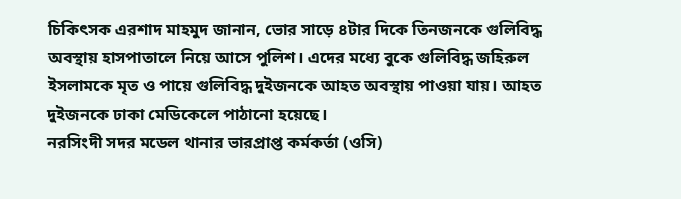চিকিৎসক এরশাদ মাহমুদ জানান, ভোর সাড়ে ৪টার দিকে তিনজনকে গুলিবিদ্ধ অবস্থায় হাসপাতালে নিয়ে আসে পুলিশ। এদের মধ্যে বুকে গুলিবিদ্ধ জহিরুল ইসলামকে মৃত ও পায়ে গুলিবিদ্ধ দুইজনকে আহত অবস্থায় পাওয়া যায়। আহত দুইজনকে ঢাকা মেডিকেলে পাঠানো হয়েছে।
নরসিংদী সদর মডেল থানার ভারপ্রাপ্ত কর্মকর্তা (ওসি)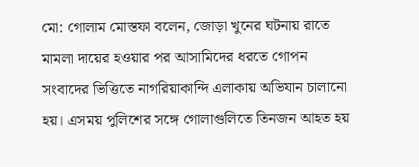মো: গোলাম মোস্তফা বলেন, জোড়া খুনের ঘটনায় রাতে মামলা দায়ের হওয়ার পর আসামিদের ধরতে গোপন সংবাদের ভিত্তিতে নাগরিয়াকান্দি এলাকায় অভিযান চালানো হয়। এসময় পুলিশের সঙ্গে গোলাগুলিতে তিনজন আহত হয়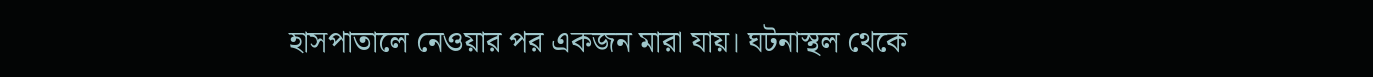হাসপাতালে নেওয়ার পর একজন মারা যায়। ঘটনাস্থল থেকে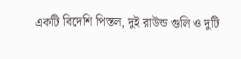একটি বিদেশি পিস্তল, দুই রাউন্ড গুলি ও দুটি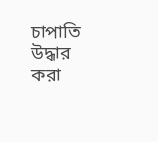চাপাতি উদ্ধার করা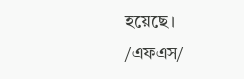হয়েছে।
/এফএস/